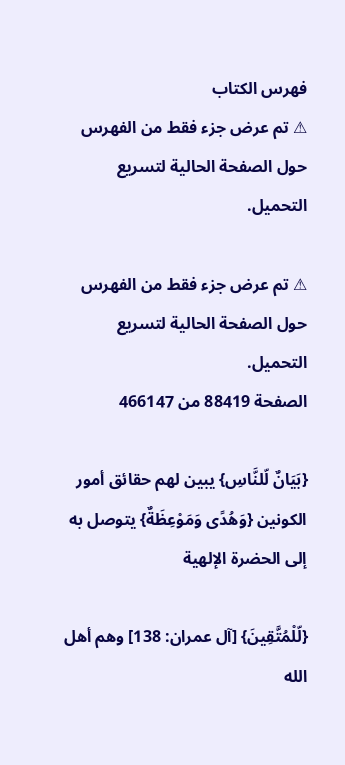فهرس الكتاب
⚠ تم عرض جزء فقط من الفهرس حول الصفحة الحالية لتسريع التحميل.

⚠ تم عرض جزء فقط من الفهرس حول الصفحة الحالية لتسريع التحميل.
الصفحة 88419 من 466147

{بَيَانٌ لّلنَّاسِ} يبين لهم حقائق أمور الكونين {وَهُدًى وَمَوْعِظَةٌ} يتوصل به إلى الحضرة الإلهية

{لّلْمُتَّقِينَ} [آل عمران: 138] وهم أهل الله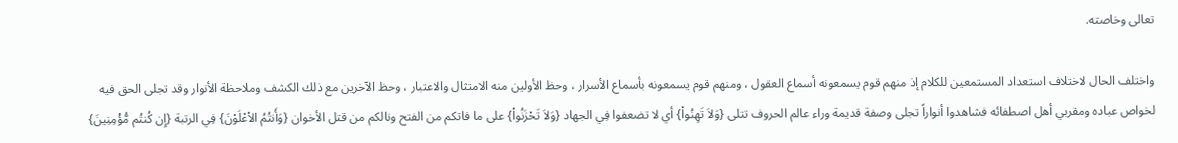تعالى وخاصته.

واختلف الحال لاختلاف استعداد المستمعين للكلام إذ منهم قوم يسمعونه أسماع العقول ، ومنهم قوم يسمعونه بأسماع الأسرار ، وحظ الأولين منه الامتثال والاعتبار ، وحظ الآخرين مع ذلك الكشف وملاحظة الأنوار وقد تجلى الحق فيه لخواص عباده ومقربي أهل اصطفائه فشاهدوا أنواراً تجلى وصفة قديمة وراء عالم الحروف تتلى {وَلاَ تَهِنُواْ} أي لا تضعفوا فِي الجهاد {وَلاَ تَحْزَنُواْ} على ما فاتكم من الفتح ونالكم من قتل الأخوان {وَأَنتُمُ الاْعْلَوْنَ} فِي الرتبة {إِن كُنتُم مُّؤْمِنِينَ}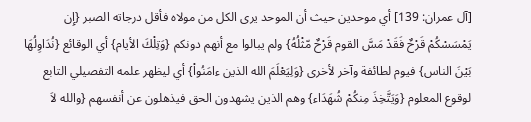[آل عمران: 139] أي موحدين حيث أن الموحد يرى الكل من مولاه فأقل درجاته الصبر {إِن يَمْسَسْكُمْ قَرْحٌ فَقَدْ مَسَّ القوم قَرْحٌ مّثْلُهُ} ولم يبالوا مع أنهم دونكم {وَتِلْكَ الأيام} أي الوقائع {نُدَاوِلُهَا بَيْنَ الناس} فيوم لطائفة وآخر لأخرى {وَلِيَعْلَمَ الله الذين ءامَنُواْ} أي ليظهر علمه التفصيلي التابع لوقوع المعلوم {وَيَتَّخِذَ مِنكُمْ شُهَدَاء} وهم الذين يشهدون الحق فيذهلون عن أنفسهم {والله لاَ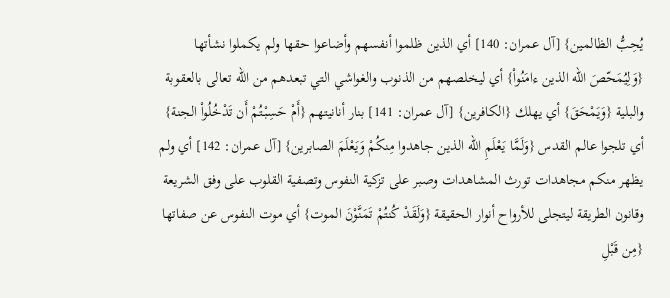يُحِبُّ الظالمين} [آل عمران: 140] أي الذين ظلموا أنفسهم وأضاعوا حقها ولم يكملوا نشأتها {وَلِيُمَحّصَ الله الذين ءامَنُواْ} أي ليخلصهم من الذنوب والغواشي التي تبعدهم من الله تعالى بالعقوبة والبلية {وَيَمْحَقَ} أي يهلك {الكافرين} [آل عمران: 141] بنار أنانيتهم {أَمْ حَسِبْتُمْ أَن تَدْخُلُواْ الجنة} أي تلجوا عالم القدس {وَلَمَّا يَعْلَمِ الله الذين جاهدوا مِنكُمْ وَيَعْلَمَ الصابرين} [آل عمران: 142] أي ولم يظهر منكم مجاهدات تورث المشاهدات وصبر على تزكية النفوس وتصفية القلوب على وفق الشريعة وقانون الطريقة ليتجلى للأرواح أنوار الحقيقة {وَلَقَدْ كُنتُمْ تَمَنَّوْنَ الموت} أي موت النفوس عن صفاتها {مِن قَبْلِ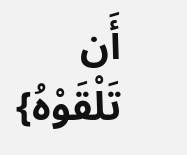أَن تَلْقَوْهُ}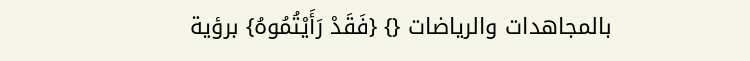بالمجاهدات والرياضات {} {فَقَدْ رَأَيْتُمُوهُ} برؤية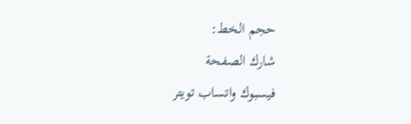حجم الخط:
شارك الصفحة
فيسبوك واتساب تويتر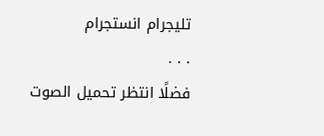تليجرام انستجرام
. . .
فضلًا انتظر تحميل الصوت